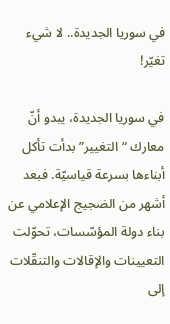في سوريا الجديدة.. لا شيء تغيّر!

في سوريا الجديدة، يبدو أنّ معارك “التغيير” بدأت تأكل أبناءها بسرعة قياسيّة. فبعد أشهر من الضجيج الإعلامي عن بناء دولة المؤسّسات، تحوّلت التعيينات والإقالات والتنقّلات إلى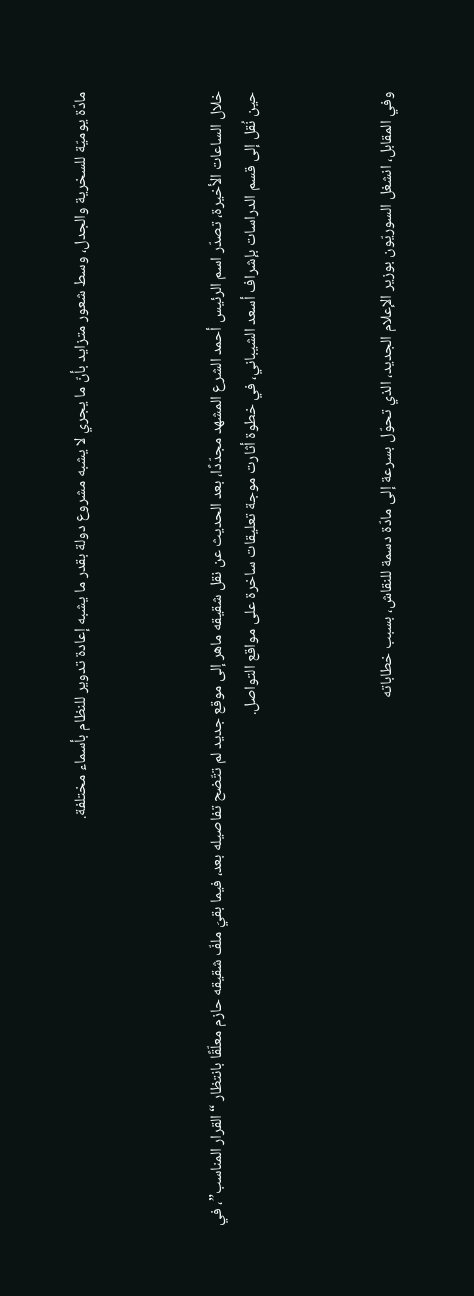مادّة يوميّة للسخرية والجدل، وسط شعور متزايد بأنّ ما يجري لا يشبه مشروع دولة بقدر ما يشبه إعادة تدوير للنظام بأسماء مختلفة.



خلال الساعات الأخيرة، تصدّر اسم الرئيس أحمد الشرع المشهد مجدّدًا، بعد الحديث عن نقل شقيقه ماهر إلى موقع جديد لم تتّضح تفاصيله بعد، فيما بقيَ ملفّ شقيقه حازم معلّقًا بانتظار “القرار المناسب”، في حين نُقل إلى قسم الدراسات بإشراف أسعد الشيباني، في خطوة أثارت موجة تعليقات ساخرة على مواقع التواصل.



وفي المقابل، انشغل السوريّون بوزير الإعلام الجديد، الذي تحوّل بسرعة إلى مادّة دسمة للنقاش، بسبب خطاباته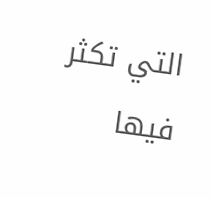التي تكثر فيها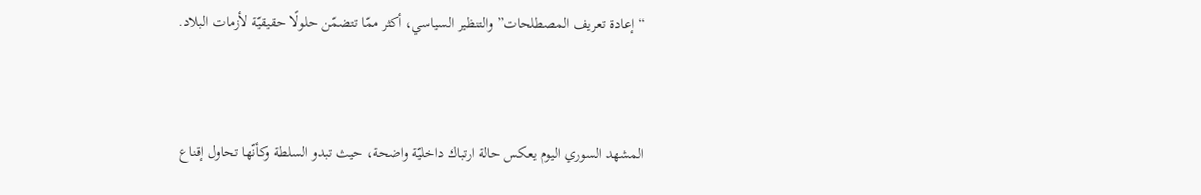“إعادة تعريف المصطلحات” والتنظير السياسي، أكثر ممّا تتضمّن حلولًا حقيقيّة لأزمات البلاد.



المشهد السوري اليوم يعكس حالة ارتباك داخليّة واضحة، حيث تبدو السلطة وكأنّها تحاول إقناع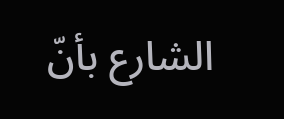الشارع بأنّ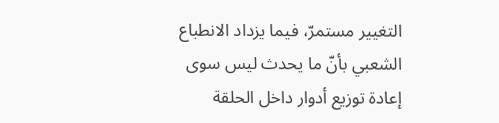التغيير مستمرّ، فيما يزداد الانطباع الشعبي بأنّ ما يحدث ليس سوى إعادة توزيع أدوار داخل الحلقة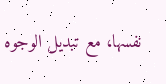نفسها، مع تبديل الوجوه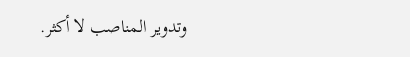وتدوير المناصب لا أكثر.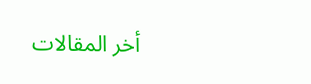أخر المقالات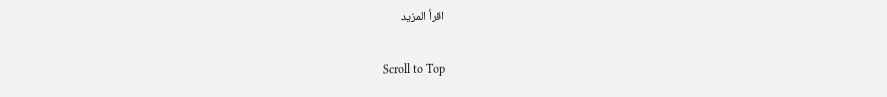اقرأ المزيد

Scroll to Top